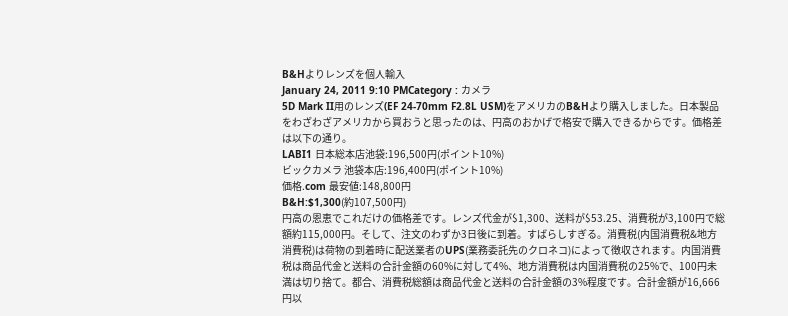B&Hよりレンズを個人輸入
January 24, 2011 9:10 PMCategory : カメラ
5D Mark II用のレンズ(EF 24-70mm F2.8L USM)をアメリカのB&Hより購入しました。日本製品をわざわざアメリカから買おうと思ったのは、円高のおかげで格安で購入できるからです。価格差は以下の通り。
LABI1 日本総本店池袋:196,500円(ポイント10%)
ビックカメラ 池袋本店:196,400円(ポイント10%)
価格.com 最安値:148,800円
B&H:$1,300(約107,500円)
円高の恩恵でこれだけの価格差です。レンズ代金が$1,300、送料が$53.25、消費税が3,100円で総額約115,000円。そして、注文のわずか3日後に到着。すばらしすぎる。消費税(内国消費税&地方消費税)は荷物の到着時に配送業者のUPS(業務委託先のクロネコ)によって徴収されます。内国消費税は商品代金と送料の合計金額の60%に対して4%、地方消費税は内国消費税の25%で、100円未満は切り捨て。都合、消費税総額は商品代金と送料の合計金額の3%程度です。合計金額が16,666円以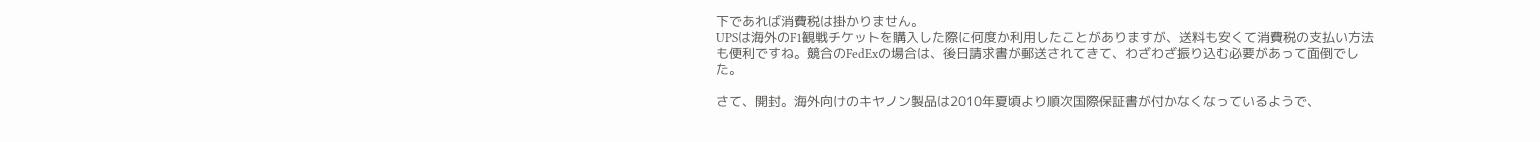下であれば消費税は掛かりません。
UPSは海外のF1観戦チケットを購入した際に何度か利用したことがありますが、送料も安くて消費税の支払い方法も便利ですね。競合のFedExの場合は、後日請求書が郵送されてきて、わざわざ振り込む必要があって面倒でした。

さて、開封。海外向けのキヤノン製品は2010年夏頃より順次国際保証書が付かなくなっているようで、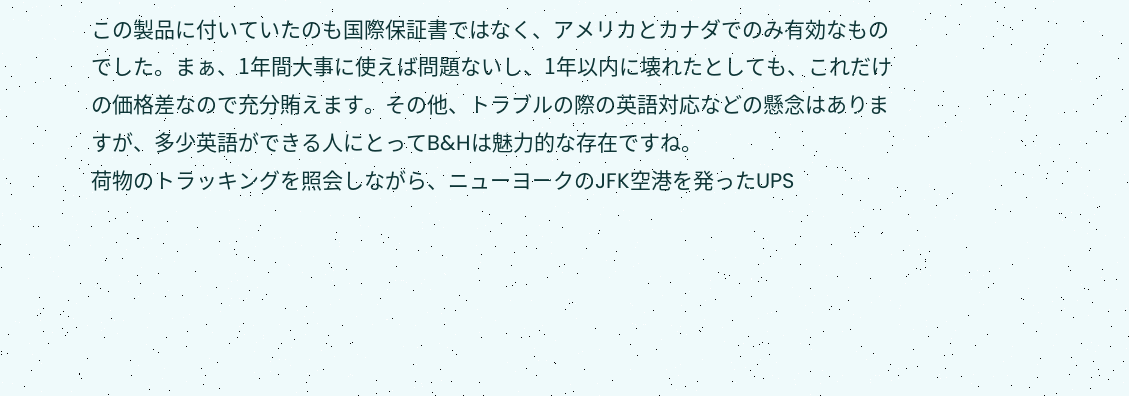この製品に付いていたのも国際保証書ではなく、アメリカとカナダでのみ有効なものでした。まぁ、1年間大事に使えば問題ないし、1年以内に壊れたとしても、これだけの価格差なので充分賄えます。その他、トラブルの際の英語対応などの懸念はありますが、多少英語ができる人にとってB&Hは魅力的な存在ですね。
荷物のトラッキングを照会しながら、ニューヨークのJFK空港を発ったUPS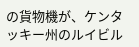の貨物機が、ケンタッキー州のルイビル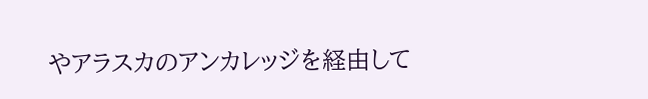やアラスカのアンカレッジを経由して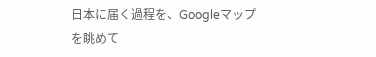日本に届く過程を、Googleマップを眺めて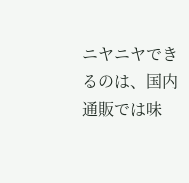ニヤニヤできるのは、国内通販では味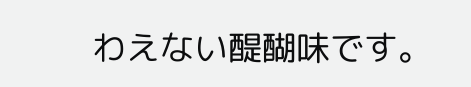わえない醍醐味です。